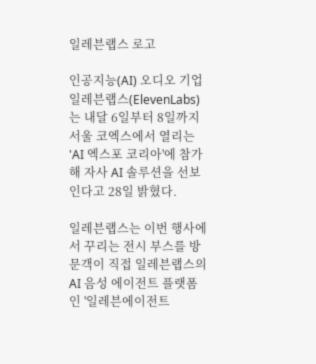일레븐랩스 로고

인공지능(AI) 오디오 기업 일레븐랩스(ElevenLabs)는 내달 6일부터 8일까지 서울 코엑스에서 열리는 'AI 엑스포 코리아'에 참가해 자사 AI 솔루션을 선보인다고 28일 밝혔다.

일레븐랩스는 이번 행사에서 꾸리는 전시 부스를 방문객이 직접 일레븐랩스의 AI 음성 에이전트 플랫폼인 '일레븐에이전트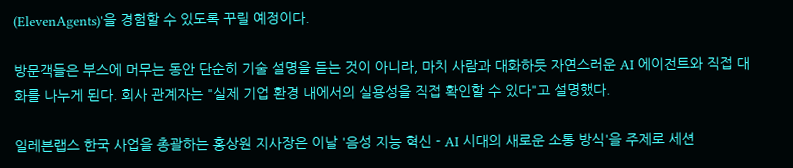(ElevenAgents)'을 경험할 수 있도록 꾸릴 예정이다.

방문객들은 부스에 머무는 동안 단순히 기술 설명을 듣는 것이 아니라, 마치 사람과 대화하듯 자연스러운 AI 에이전트와 직접 대화를 나누게 된다. 회사 관계자는 "실제 기업 환경 내에서의 실용성을 직접 확인할 수 있다"고 설명했다.

일레븐랩스 한국 사업을 총괄하는 홍상원 지사장은 이날 '음성 지능 혁신 - AI 시대의 새로운 소통 방식'을 주제로 세션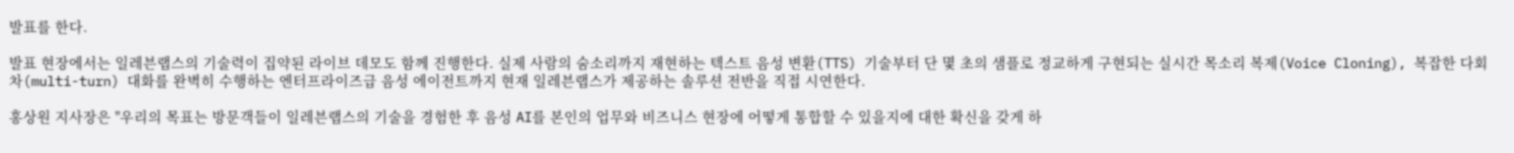발표를 한다.

발표 현장에서는 일레븐랩스의 기술력이 집약된 라이브 데모도 함께 진행한다. 실제 사람의 숨소리까지 재현하는 텍스트 음성 변환(TTS) 기술부터 단 몇 초의 샘플로 정교하게 구현되는 실시간 목소리 복제(Voice Cloning), 복잡한 다회차(multi-turn) 대화를 완벽히 수행하는 엔터프라이즈급 음성 에이전트까지 현재 일레븐랩스가 제공하는 솔루션 전반을 직접 시연한다.

홍상원 지사장은 "우리의 목표는 방문객들이 일레븐랩스의 기술을 경험한 후 음성 AI를 본인의 업무와 비즈니스 현장에 어떻게 통합할 수 있을지에 대한 확신을 갖게 하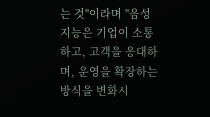는 것"이라며 "음성 지능은 기업이 소통하고, 고객을 응대하며, 운영을 확장하는 방식을 변화시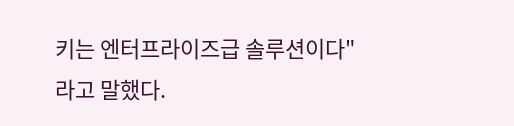키는 엔터프라이즈급 솔루션이다"라고 말했다.